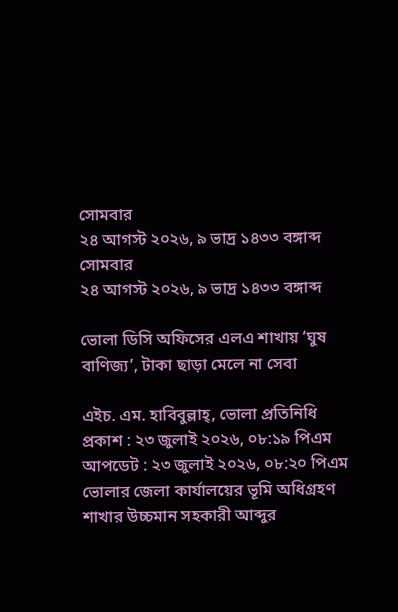সোমবার
২৪ আগস্ট ২০২৬, ৯ ভাদ্র ১৪৩৩ বঙ্গাব্দ
সোমবার
২৪ আগস্ট ২০২৬, ৯ ভাদ্র ১৪৩৩ বঙ্গাব্দ

ভোলা ডিসি অফিসের এলএ শাখায় ‘ঘুষ বাণিজ্য’, টাকা ছাড়া মেলে না সেবা

এইচ. এম. হাবিবুল্লাহ্, ভোলা প্রতিনিধি
প্রকাশ : ২৩ জুলাই ২০২৬, ০৮:১৯ পিএম আপডেট : ২৩ জুলাই ২০২৬, ০৮:২০ পিএম
ভোলার জেলা কার্যালয়ের ভূমি অধিগ্রহণ শাখার উচ্চমান সহকারী আব্দুর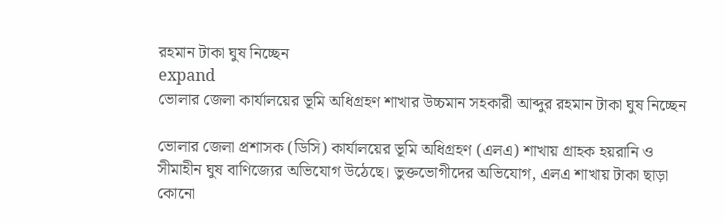রহমান টাকা ঘুষ নিচ্ছেন
expand
ভোলার জেলা কার্যালয়ের ভূমি অধিগ্রহণ শাখার উচ্চমান সহকারী আব্দুর রহমান টাকা ঘুষ নিচ্ছেন

ভোলার জেলা প্রশাসক (ডিসি) কার্যালয়ের ভূমি অধিগ্রহণ (এলএ) শাখায় গ্রাহক হয়রানি ও সীমাহীন ঘুষ বাণিজ্যের অভিযোগ উঠেছে। ভুক্তভোগীদের অভিযোগ, এলএ শাখায় টাকা ছাড়া কোনো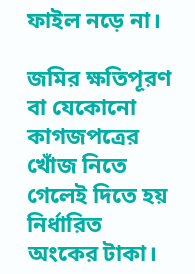ফাইল নড়ে না।

জমির ক্ষতিপূরণ বা যেকোনো কাগজপত্রের খোঁজ নিতে গেলেই দিতে হয় নির্ধারিত অংকের টাকা।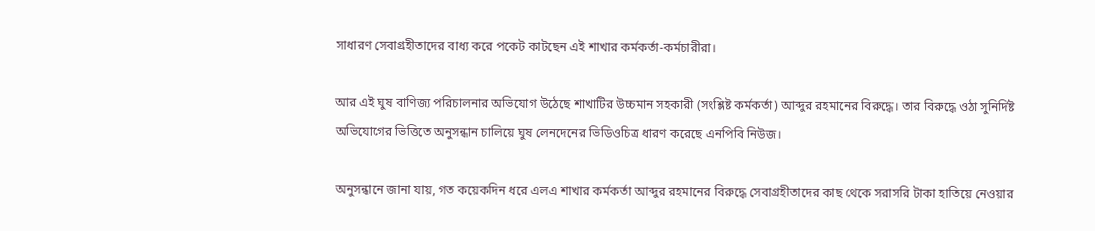সাধারণ সেবাগ্রহীতাদের বাধ্য করে পকেট কাটছেন এই শাখার কর্মকর্তা-কর্মচারীরা।

আর এই ঘুষ বাণিজ্য পরিচালনার অভিযোগ উঠেছে শাখাটির উচ্চমান সহকারী (সংশ্লিষ্ট কর্মকর্তা) আব্দুর রহমানের বিরুদ্ধে। তার বিরুদ্ধে ওঠা সুনির্দিষ্ট অভিযোগের ভিত্তিতে অনুসন্ধান চালিয়ে ঘুষ লেনদেনের ভিডিওচিত্র ধারণ করেছে এনপিবি নিউজ।

অনুসন্ধানে জানা যায়, গত কয়েকদিন ধরে এলএ শাখার কর্মকর্তা আব্দুর রহমানের বিরুদ্ধে সেবাগ্রহীতাদের কাছ থেকে সরাসরি টাকা হাতিয়ে নেওয়ার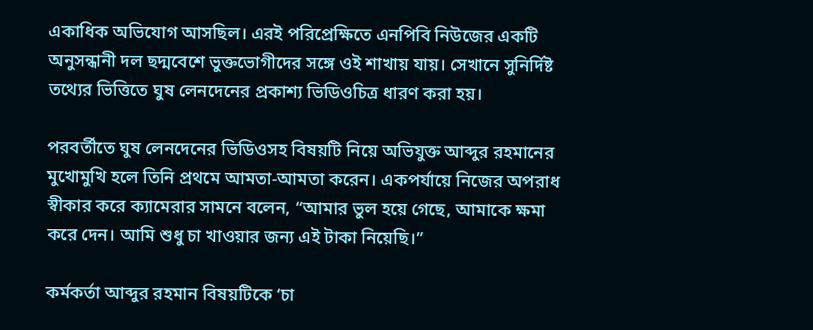একাধিক অভিযোগ আসছিল। এরই পরিপ্রেক্ষিতে এনপিবি নিউজের একটি অনুসন্ধানী দল ছদ্মবেশে ভুক্তভোগীদের সঙ্গে ওই শাখায় যায়। সেখানে সুনির্দিষ্ট তথ্যের ভিত্তিতে ঘুষ লেনদেনের প্রকাশ্য ভিডিওচিত্র ধারণ করা হয়।

পরবর্তীতে ঘুষ লেনদেনের ভিডিওসহ বিষয়টি নিয়ে অভিযুক্ত আব্দুর রহমানের মুখোমুখি হলে তিনি প্রথমে আমতা-আমতা করেন। একপর্যায়ে নিজের অপরাধ স্বীকার করে ক্যামেরার সামনে বলেন, “আমার ভুল হয়ে গেছে, আমাকে ক্ষমা করে দেন। আমি শুধু চা খাওয়ার জন্য এই টাকা নিয়েছি।”

কর্মকর্তা আব্দুর রহমান বিষয়টিকে ‘চা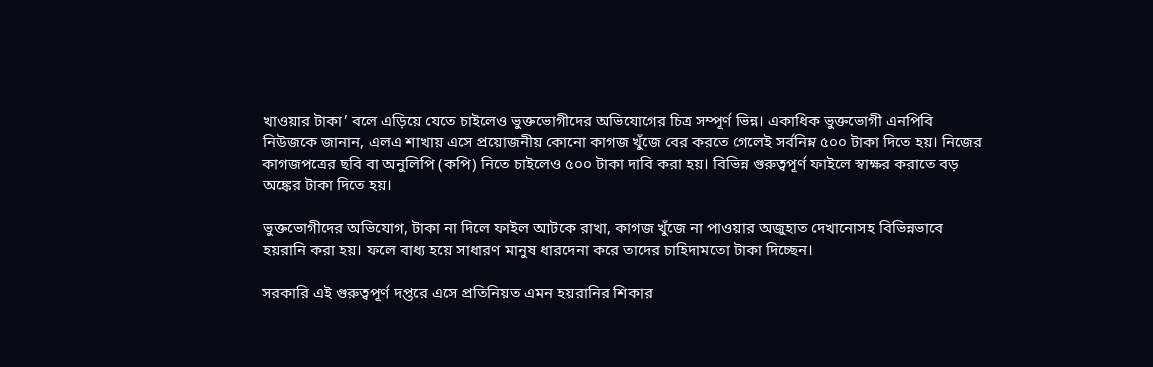খাওয়ার টাকা’ বলে এড়িয়ে যেতে চাইলেও ভুক্তভোগীদের অভিযোগের চিত্র সম্পূর্ণ ভিন্ন। একাধিক ভুক্তভোগী এনপিবি নিউজকে জানান, এলএ শাখায় এসে প্রয়োজনীয় কোনো কাগজ খুঁজে বের করতে গেলেই সর্বনিম্ন ৫০০ টাকা দিতে হয়। নিজের কাগজপত্রের ছবি বা অনুলিপি (কপি) নিতে চাইলেও ৫০০ টাকা দাবি করা হয়। বিভিন্ন গুরুত্বপূর্ণ ফাইলে স্বাক্ষর করাতে বড় অঙ্কের টাকা দিতে হয়।

ভুক্তভোগীদের অভিযোগ, টাকা না দিলে ফাইল আটকে রাখা, কাগজ খুঁজে না পাওয়ার অজুহাত দেখানোসহ বিভিন্নভাবে হয়রানি করা হয়। ফলে বাধ্য হয়ে সাধারণ মানুষ ধারদেনা করে তাদের চাহিদামতো টাকা দিচ্ছেন।

সরকারি এই গুরুত্বপূর্ণ দপ্তরে এসে প্রতিনিয়ত এমন হয়রানির শিকার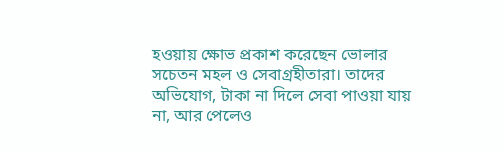হওয়ায় ক্ষোভ প্রকাশ করেছেন ভোলার সচেতন মহল ও সেবাগ্রহীতারা। তাদের অভিযোগ, টাকা না দিলে সেবা পাওয়া যায় না, আর পেলেও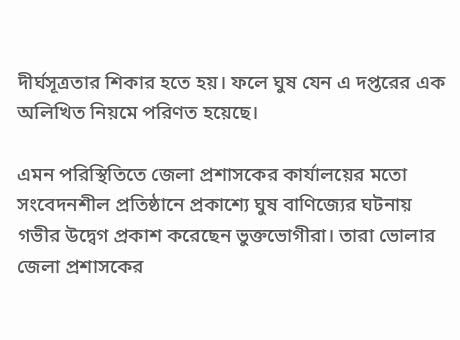দীর্ঘসূত্রতার শিকার হতে হয়। ফলে ঘুষ যেন এ দপ্তরের এক অলিখিত নিয়মে পরিণত হয়েছে।

এমন পরিস্থিতিতে জেলা প্রশাসকের কার্যালয়ের মতো সংবেদনশীল প্রতিষ্ঠানে প্রকাশ্যে ঘুষ বাণিজ্যের ঘটনায় গভীর উদ্বেগ প্রকাশ করেছেন ভুক্তভোগীরা। তারা ভোলার জেলা প্রশাসকের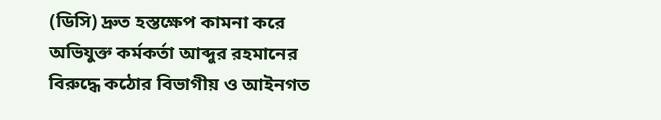(ডিসি) দ্রুত হস্তক্ষেপ কামনা করে অভিযুক্ত কর্মকর্তা আব্দুর রহমানের বিরুদ্ধে কঠোর বিভাগীয় ও আইনগত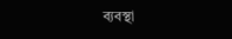ব্যবস্থা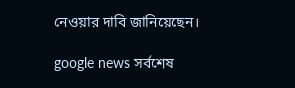নেওয়ার দাবি জানিয়েছেন।

google news সর্বশেষ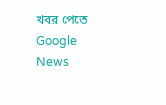খবর পেতে Google News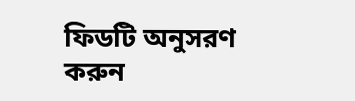ফিডটি অনুসরণ করুন